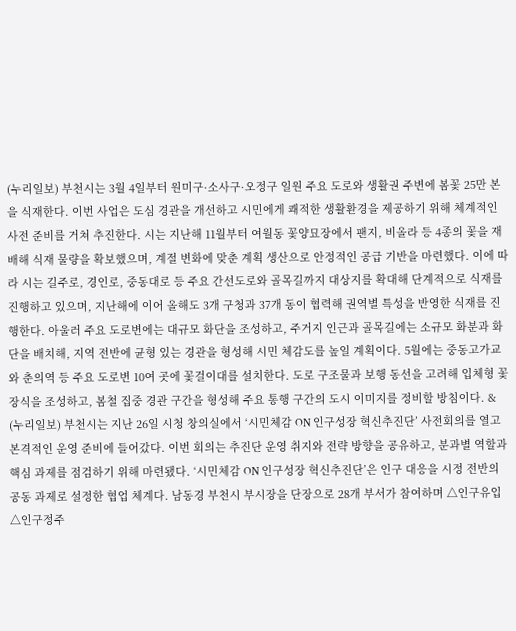(누리일보) 부천시는 3월 4일부터 원미구·소사구·오정구 일원 주요 도로와 생활권 주변에 봄꽃 25만 본을 식재한다. 이번 사업은 도심 경관을 개선하고 시민에게 쾌적한 생활환경을 제공하기 위해 체계적인 사전 준비를 거쳐 추진한다. 시는 지난해 11월부터 여월동 꽃양묘장에서 팬지, 비올라 등 4종의 꽃을 재배해 식재 물량을 확보했으며, 계절 변화에 맞춘 계획 생산으로 안정적인 공급 기반을 마련했다. 이에 따라 시는 길주로, 경인로, 중동대로 등 주요 간선도로와 골목길까지 대상지를 확대해 단계적으로 식재를 진행하고 있으며, 지난해에 이어 올해도 3개 구청과 37개 동이 협력해 권역별 특성을 반영한 식재를 진행한다. 아울러 주요 도로변에는 대규모 화단을 조성하고, 주거지 인근과 골목길에는 소규모 화분과 화단을 배치해, 지역 전반에 균형 있는 경관을 형성해 시민 체감도를 높일 계획이다. 5월에는 중동고가교와 춘의역 등 주요 도로변 10여 곳에 꽃걸이대를 설치한다. 도로 구조물과 보행 동선을 고려해 입체형 꽃장식을 조성하고, 봄철 집중 경관 구간을 형성해 주요 통행 구간의 도시 이미지를 정비할 방침이다. &
(누리일보) 부천시는 지난 26일 시청 창의실에서 ‘시민체감 ON 인구성장 혁신추진단’ 사전회의를 열고 본격적인 운영 준비에 들어갔다. 이번 회의는 추진단 운영 취지와 전략 방향을 공유하고, 분과별 역할과 핵심 과제를 점검하기 위해 마련됐다. ‘시민체감 ON 인구성장 혁신추진단’은 인구 대응을 시정 전반의 공동 과제로 설정한 협업 체계다. 남동경 부천시 부시장을 단장으로 28개 부서가 참여하며 △인구유입 △인구정주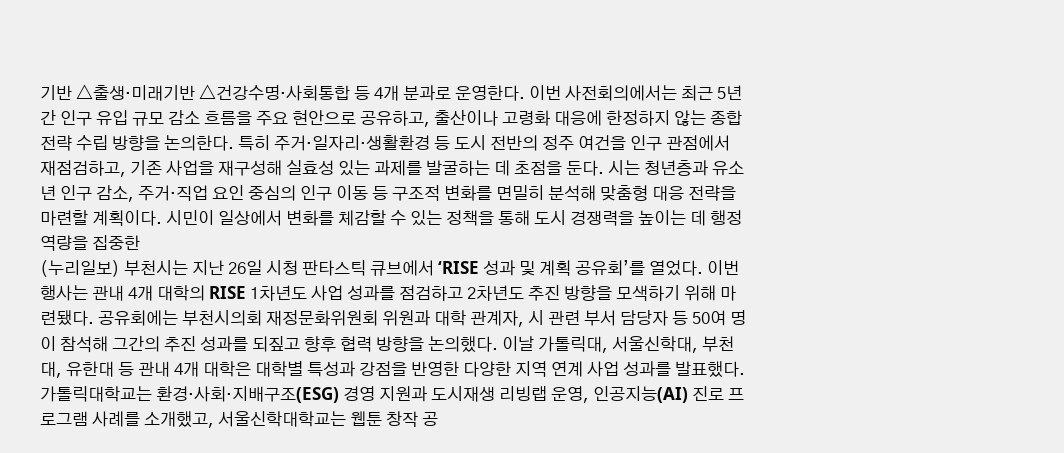기반 △출생·미래기반 △건강수명·사회통합 등 4개 분과로 운영한다. 이번 사전회의에서는 최근 5년간 인구 유입 규모 감소 흐름을 주요 현안으로 공유하고, 출산이나 고령화 대응에 한정하지 않는 종합 전략 수립 방향을 논의한다. 특히 주거·일자리·생활환경 등 도시 전반의 정주 여건을 인구 관점에서 재점검하고, 기존 사업을 재구성해 실효성 있는 과제를 발굴하는 데 초점을 둔다. 시는 청년층과 유소년 인구 감소, 주거·직업 요인 중심의 인구 이동 등 구조적 변화를 면밀히 분석해 맞춤형 대응 전략을 마련할 계획이다. 시민이 일상에서 변화를 체감할 수 있는 정책을 통해 도시 경쟁력을 높이는 데 행정 역량을 집중한
(누리일보) 부천시는 지난 26일 시청 판타스틱 큐브에서 ‘RISE 성과 및 계획 공유회’를 열었다. 이번 행사는 관내 4개 대학의 RISE 1차년도 사업 성과를 점검하고 2차년도 추진 방향을 모색하기 위해 마련됐다. 공유회에는 부천시의회 재정문화위원회 위원과 대학 관계자, 시 관련 부서 담당자 등 50여 명이 참석해 그간의 추진 성과를 되짚고 향후 협력 방향을 논의했다. 이날 가톨릭대, 서울신학대, 부천대, 유한대 등 관내 4개 대학은 대학별 특성과 강점을 반영한 다양한 지역 연계 사업 성과를 발표했다. 가톨릭대학교는 환경·사회·지배구조(ESG) 경영 지원과 도시재생 리빙랩 운영, 인공지능(AI) 진로 프로그램 사례를 소개했고, 서울신학대학교는 웹툰 창작 공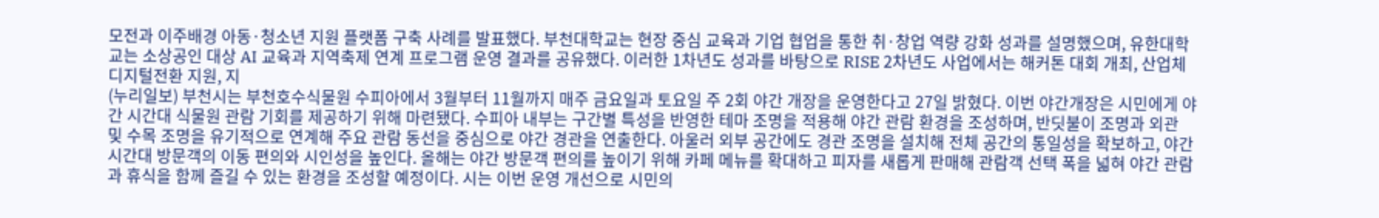모전과 이주배경 아동·청소년 지원 플랫폼 구축 사례를 발표했다. 부천대학교는 현장 중심 교육과 기업 협업을 통한 취·창업 역량 강화 성과를 설명했으며, 유한대학교는 소상공인 대상 AI 교육과 지역축제 연계 프로그램 운영 결과를 공유했다. 이러한 1차년도 성과를 바탕으로 RISE 2차년도 사업에서는 해커톤 대회 개최, 산업체 디지털전환 지원, 지
(누리일보) 부천시는 부천호수식물원 수피아에서 3월부터 11월까지 매주 금요일과 토요일 주 2회 야간 개장을 운영한다고 27일 밝혔다. 이번 야간개장은 시민에게 야간 시간대 식물원 관람 기회를 제공하기 위해 마련됐다. 수피아 내부는 구간별 특성을 반영한 테마 조명을 적용해 야간 관람 환경을 조성하며, 반딧불이 조명과 외관 및 수목 조명을 유기적으로 연계해 주요 관람 동선을 중심으로 야간 경관을 연출한다. 아울러 외부 공간에도 경관 조명을 설치해 전체 공간의 통일성을 확보하고, 야간 시간대 방문객의 이동 편의와 시인성을 높인다. 올해는 야간 방문객 편의를 높이기 위해 카페 메뉴를 확대하고 피자를 새롭게 판매해 관람객 선택 폭을 넓혀 야간 관람과 휴식을 함께 즐길 수 있는 환경을 조성할 예정이다. 시는 이번 운영 개선으로 시민의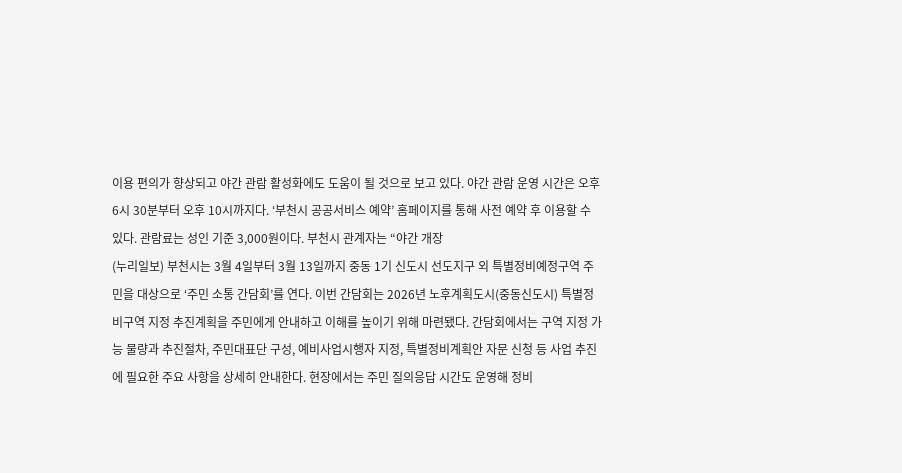이용 편의가 향상되고 야간 관람 활성화에도 도움이 될 것으로 보고 있다. 야간 관람 운영 시간은 오후 6시 30분부터 오후 10시까지다. ‘부천시 공공서비스 예약’ 홈페이지를 통해 사전 예약 후 이용할 수 있다. 관람료는 성인 기준 3,000원이다. 부천시 관계자는 “야간 개장
(누리일보) 부천시는 3월 4일부터 3월 13일까지 중동 1기 신도시 선도지구 외 특별정비예정구역 주민을 대상으로 ‘주민 소통 간담회’를 연다. 이번 간담회는 2026년 노후계획도시(중동신도시) 특별정비구역 지정 추진계획을 주민에게 안내하고 이해를 높이기 위해 마련됐다. 간담회에서는 구역 지정 가능 물량과 추진절차, 주민대표단 구성, 예비사업시행자 지정, 특별정비계획안 자문 신청 등 사업 추진에 필요한 주요 사항을 상세히 안내한다. 현장에서는 주민 질의응답 시간도 운영해 정비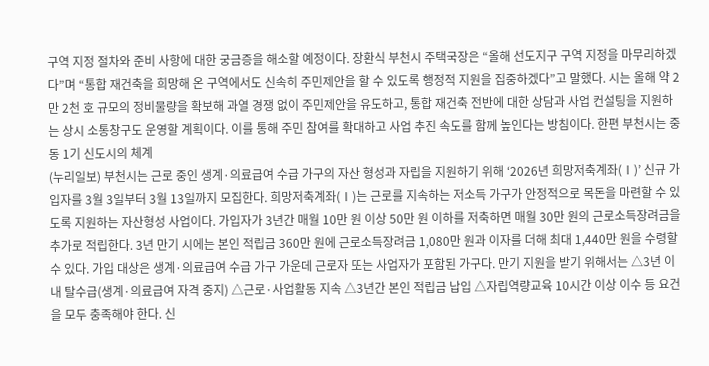구역 지정 절차와 준비 사항에 대한 궁금증을 해소할 예정이다. 장환식 부천시 주택국장은 “올해 선도지구 구역 지정을 마무리하겠다”며 “통합 재건축을 희망해 온 구역에서도 신속히 주민제안을 할 수 있도록 행정적 지원을 집중하겠다”고 말했다. 시는 올해 약 2만 2천 호 규모의 정비물량을 확보해 과열 경쟁 없이 주민제안을 유도하고, 통합 재건축 전반에 대한 상담과 사업 컨설팅을 지원하는 상시 소통창구도 운영할 계획이다. 이를 통해 주민 참여를 확대하고 사업 추진 속도를 함께 높인다는 방침이다. 한편 부천시는 중동 1기 신도시의 체계
(누리일보) 부천시는 근로 중인 생계·의료급여 수급 가구의 자산 형성과 자립을 지원하기 위해 ‘2026년 희망저축계좌(Ⅰ)’ 신규 가입자를 3월 3일부터 3월 13일까지 모집한다. 희망저축계좌(Ⅰ)는 근로를 지속하는 저소득 가구가 안정적으로 목돈을 마련할 수 있도록 지원하는 자산형성 사업이다. 가입자가 3년간 매월 10만 원 이상 50만 원 이하를 저축하면 매월 30만 원의 근로소득장려금을 추가로 적립한다. 3년 만기 시에는 본인 적립금 360만 원에 근로소득장려금 1,080만 원과 이자를 더해 최대 1,440만 원을 수령할 수 있다. 가입 대상은 생계·의료급여 수급 가구 가운데 근로자 또는 사업자가 포함된 가구다. 만기 지원을 받기 위해서는 △3년 이내 탈수급(생계·의료급여 자격 중지) △근로·사업활동 지속 △3년간 본인 적립금 납입 △자립역량교육 10시간 이상 이수 등 요건을 모두 충족해야 한다. 신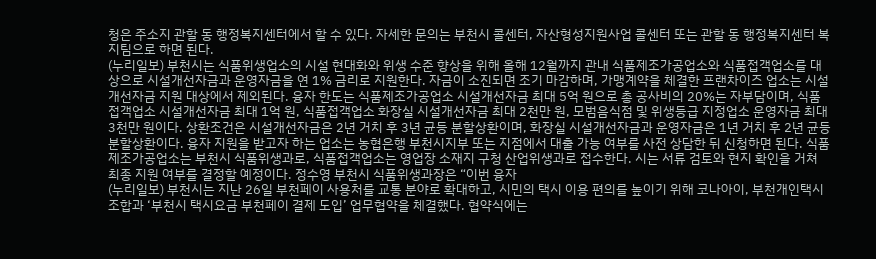청은 주소지 관할 동 행정복지센터에서 할 수 있다. 자세한 문의는 부천시 콜센터, 자산형성지원사업 콜센터 또는 관할 동 행정복지센터 복지팀으로 하면 된다.
(누리일보) 부천시는 식품위생업소의 시설 현대화와 위생 수준 향상을 위해 올해 12월까지 관내 식품제조가공업소와 식품접객업소를 대상으로 시설개선자금과 운영자금을 연 1% 금리로 지원한다. 자금이 소진되면 조기 마감하며, 가맹계약을 체결한 프랜차이즈 업소는 시설개선자금 지원 대상에서 제외된다. 융자 한도는 식품제조가공업소 시설개선자금 최대 5억 원으로 총 공사비의 20%는 자부담이며, 식품접객업소 시설개선자금 최대 1억 원, 식품접객업소 화장실 시설개선자금 최대 2천만 원, 모범음식점 및 위생등급 지정업소 운영자금 최대 3천만 원이다. 상환조건은 시설개선자금은 2년 거치 후 3년 균등 분할상환이며, 화장실 시설개선자금과 운영자금은 1년 거치 후 2년 균등 분할상환이다. 융자 지원을 받고자 하는 업소는 농협은행 부천시지부 또는 지점에서 대출 가능 여부를 사전 상담한 뒤 신청하면 된다. 식품제조가공업소는 부천시 식품위생과로, 식품접객업소는 영업장 소재지 구청 산업위생과로 접수한다. 시는 서류 검토와 현지 확인을 거쳐 최종 지원 여부를 결정할 예정이다. 정수영 부천시 식품위생과장은 “이번 융자
(누리일보) 부천시는 지난 26일 부천페이 사용처를 교통 분야로 확대하고, 시민의 택시 이용 편의를 높이기 위해 코나아이, 부천개인택시조합과 ‘부천시 택시요금 부천페이 결제 도입’ 업무협약을 체결했다. 협약식에는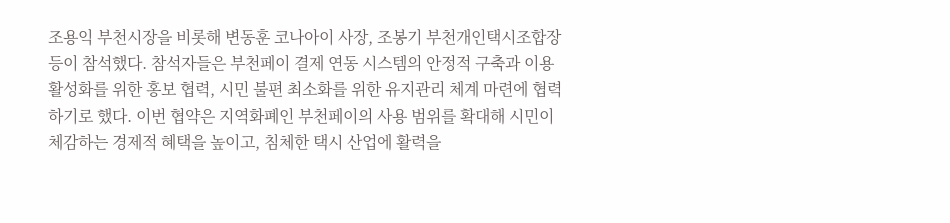조용익 부천시장을 비롯해 변동훈 코나아이 사장, 조봉기 부천개인택시조합장 등이 참석했다. 참석자들은 부천페이 결제 연동 시스템의 안정적 구축과 이용 활성화를 위한 홍보 협력, 시민 불편 최소화를 위한 유지관리 체계 마련에 협력하기로 했다. 이번 협약은 지역화폐인 부천페이의 사용 범위를 확대해 시민이 체감하는 경제적 혜택을 높이고, 침체한 택시 산업에 활력을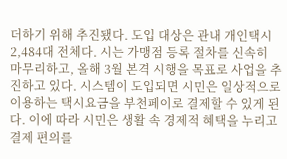더하기 위해 추진됐다. 도입 대상은 관내 개인택시 2,484대 전체다. 시는 가맹점 등록 절차를 신속히 마무리하고, 올해 3월 본격 시행을 목표로 사업을 추진하고 있다. 시스템이 도입되면 시민은 일상적으로 이용하는 택시요금을 부천페이로 결제할 수 있게 된다. 이에 따라 시민은 생활 속 경제적 혜택을 누리고 결제 편의를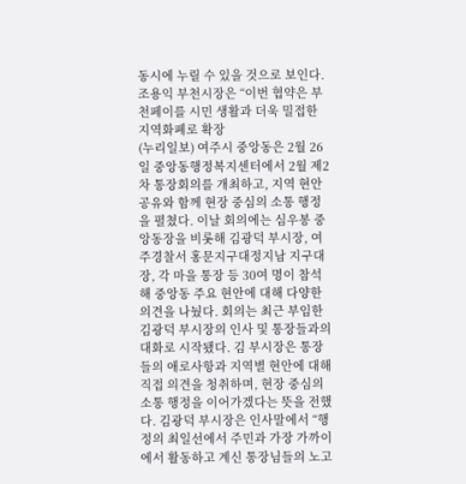동시에 누릴 수 있을 것으로 보인다. 조용익 부천시장은 “이번 협약은 부천페이를 시민 생활과 더욱 밀접한 지역화폐로 확장
(누리일보) 여주시 중앙동은 2월 26일 중앙동행정복지센터에서 2월 제2차 통장회의를 개최하고, 지역 현안 공유와 함께 현장 중심의 소통 행정을 펼쳤다. 이날 회의에는 심우봉 중앙동장을 비롯해 김광덕 부시장, 여주경찰서 홍문지구대정지남 지구대장, 각 마을 통장 등 30여 명이 참석해 중앙동 주요 현안에 대해 다양한 의견을 나눴다. 회의는 최근 부임한 김광덕 부시장의 인사 및 통장들과의 대화로 시작됐다. 김 부시장은 통장들의 애로사항과 지역별 현안에 대해 직접 의견을 청취하며, 현장 중심의 소통 행정을 이어가겠다는 뜻을 전했다. 김광덕 부시장은 인사말에서 “행정의 최일선에서 주민과 가장 가까이에서 활동하고 계신 통장님들의 노고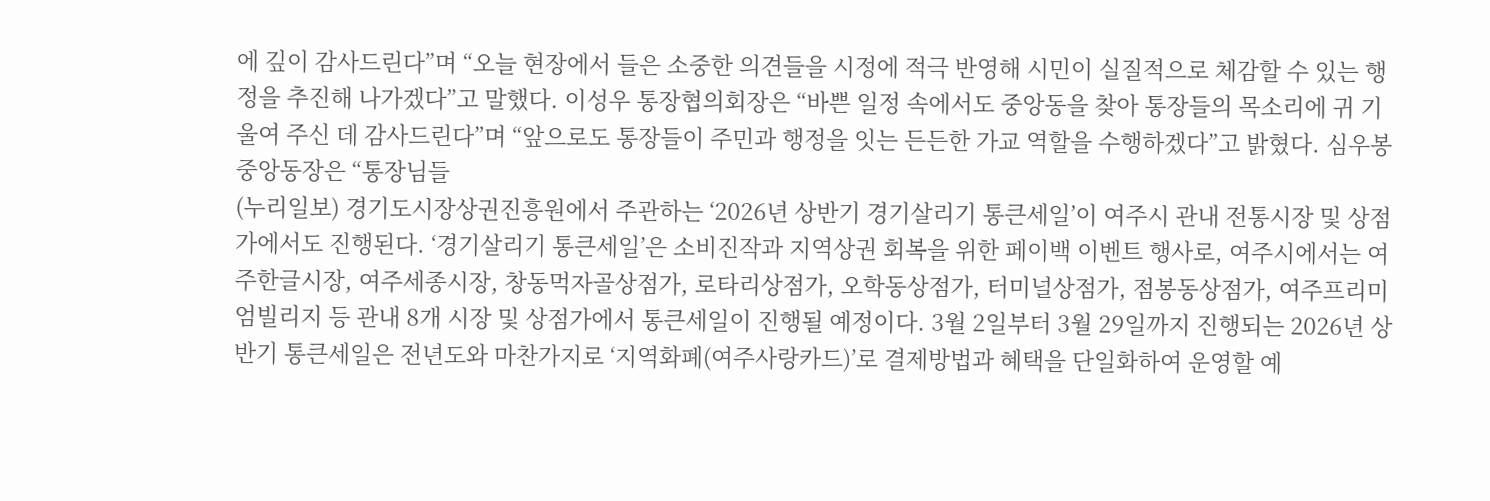에 깊이 감사드린다”며 “오늘 현장에서 들은 소중한 의견들을 시정에 적극 반영해 시민이 실질적으로 체감할 수 있는 행정을 추진해 나가겠다”고 말했다. 이성우 통장협의회장은 “바쁜 일정 속에서도 중앙동을 찾아 통장들의 목소리에 귀 기울여 주신 데 감사드린다”며 “앞으로도 통장들이 주민과 행정을 잇는 든든한 가교 역할을 수행하겠다”고 밝혔다. 심우봉 중앙동장은 “통장님들
(누리일보) 경기도시장상권진흥원에서 주관하는 ‘2026년 상반기 경기살리기 통큰세일’이 여주시 관내 전통시장 및 상점가에서도 진행된다. ‘경기살리기 통큰세일’은 소비진작과 지역상권 회복을 위한 페이백 이벤트 행사로, 여주시에서는 여주한글시장, 여주세종시장, 창동먹자골상점가, 로타리상점가, 오학동상점가, 터미널상점가, 점봉동상점가, 여주프리미엄빌리지 등 관내 8개 시장 및 상점가에서 통큰세일이 진행될 예정이다. 3월 2일부터 3월 29일까지 진행되는 2026년 상반기 통큰세일은 전년도와 마찬가지로 ‘지역화폐(여주사랑카드)’로 결제방법과 혜택을 단일화하여 운영할 예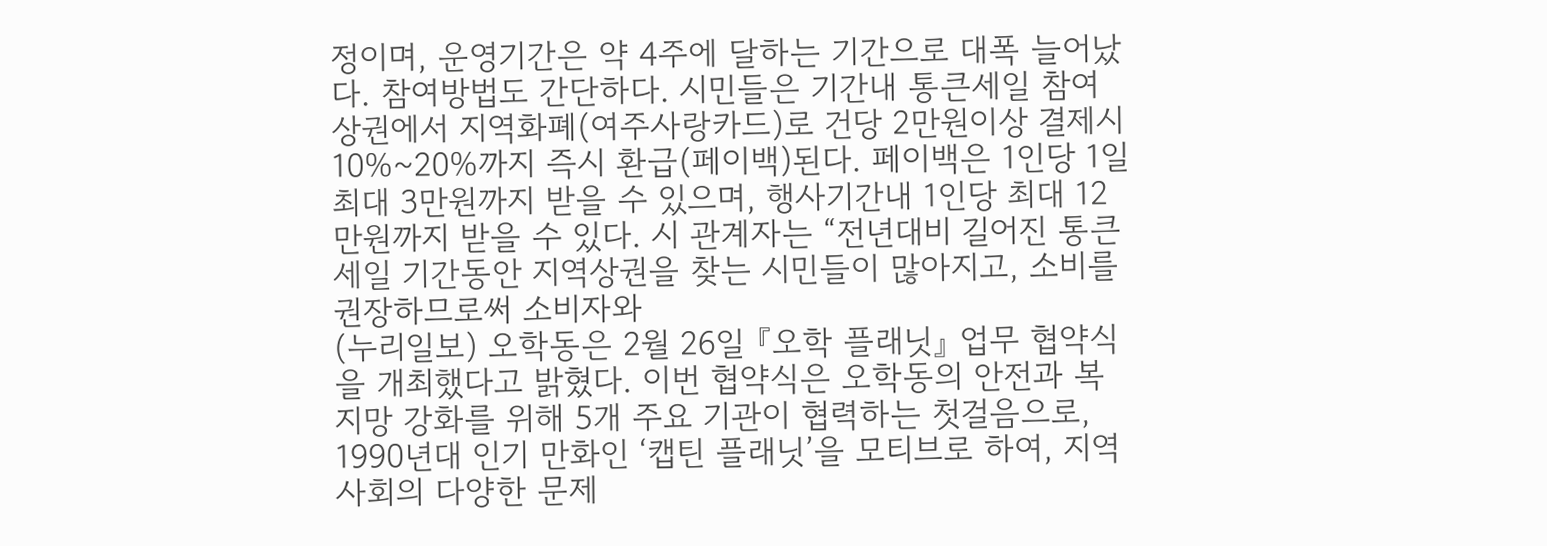정이며, 운영기간은 약 4주에 달하는 기간으로 대폭 늘어났다. 참여방법도 간단하다. 시민들은 기간내 통큰세일 참여 상권에서 지역화폐(여주사랑카드)로 건당 2만원이상 결제시 10%~20%까지 즉시 환급(페이백)된다. 페이백은 1인당 1일 최대 3만원까지 받을 수 있으며, 행사기간내 1인당 최대 12만원까지 받을 수 있다. 시 관계자는 “전년대비 길어진 통큰세일 기간동안 지역상권을 찾는 시민들이 많아지고, 소비를 권장하므로써 소비자와
(누리일보) 오학동은 2월 26일 『오학 플래닛』 업무 협약식을 개최했다고 밝혔다. 이번 협약식은 오학동의 안전과 복지망 강화를 위해 5개 주요 기관이 협력하는 첫걸음으로, 1990년대 인기 만화인 ‘캡틴 플래닛’을 모티브로 하여, 지역사회의 다양한 문제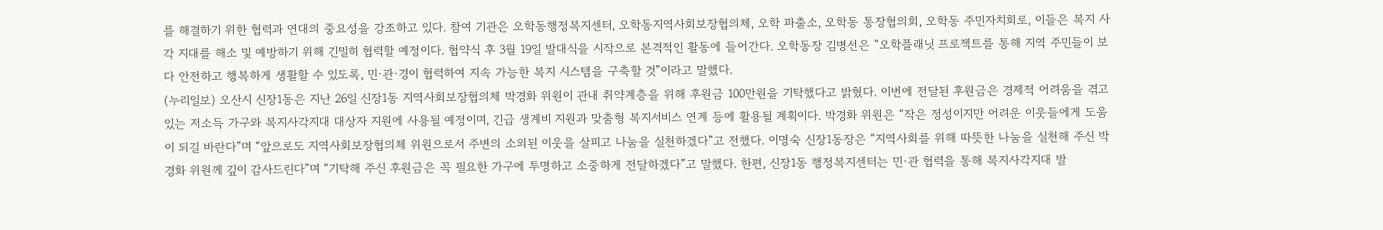를 해결하기 위한 협력과 연대의 중요성을 강조하고 있다. 참여 기관은 오학동행정복지센터, 오학동지역사회보장협의체, 오학 파출소, 오학동 통장협의회, 오학동 주민자치회로, 이들은 복지 사각 지대를 해소 및 예방하기 위해 긴밀히 협력할 예정이다. 협약식 후 3월 19일 발대식을 시작으로 본격적인 활동에 들어간다. 오학동장 김병선은 “오학플래닛 프로젝트를 통해 지역 주민들이 보다 안전하고 행복하게 생활할 수 있도록, 민·관·경이 협력하여 지속 가능한 복지 시스템을 구축할 것”이라고 말했다.
(누리일보) 오산시 신장1동은 지난 26일 신장1동 지역사회보장협의체 박경화 위원이 관내 취약계층을 위해 후원금 100만원을 기탁했다고 밝혔다. 이번에 전달된 후원금은 경제적 어려움을 겪고 있는 저소득 가구와 복지사각지대 대상자 지원에 사용될 예정이며, 긴급 생계비 지원과 맞춤형 복지서비스 연계 등에 활용될 계획이다. 박경화 위원은 “작은 정성이지만 어려운 이웃들에게 도움이 되길 바란다”며 “앞으로도 지역사회보장협의체 위원으로서 주변의 소외된 이웃을 살피고 나눔을 실천하겠다”고 전했다. 이명숙 신장1동장은 “지역사회를 위해 따뜻한 나눔을 실천해 주신 박경화 위원께 깊이 감사드린다”며 “기탁해 주신 후원금은 꼭 필요한 가구에 투명하고 소중하게 전달하겠다”고 말했다. 한편, 신장1동 행정복지센터는 민·관 협력을 통해 복지사각지대 발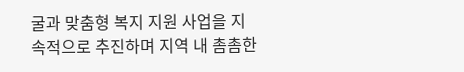굴과 맞춤형 복지 지원 사업을 지속적으로 추진하며 지역 내 촘촘한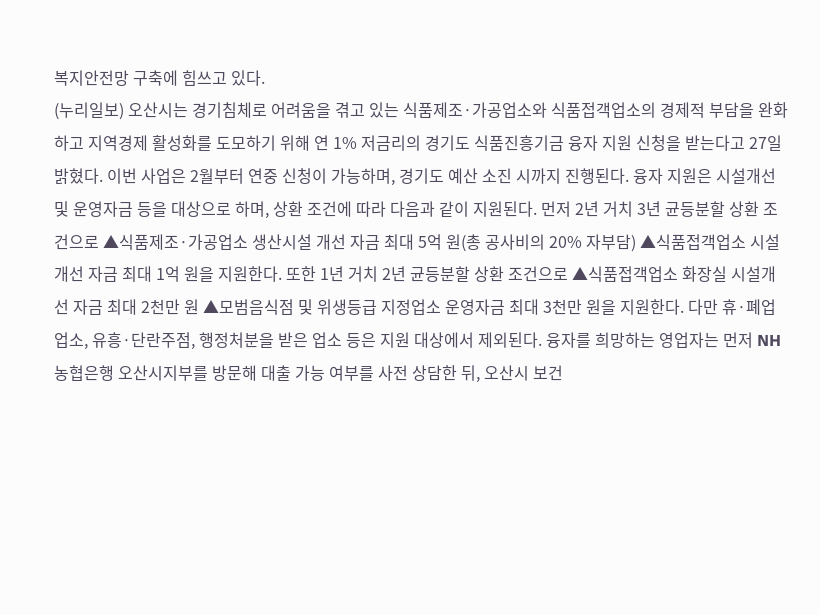복지안전망 구축에 힘쓰고 있다.
(누리일보) 오산시는 경기침체로 어려움을 겪고 있는 식품제조·가공업소와 식품접객업소의 경제적 부담을 완화하고 지역경제 활성화를 도모하기 위해 연 1% 저금리의 경기도 식품진흥기금 융자 지원 신청을 받는다고 27일 밝혔다. 이번 사업은 2월부터 연중 신청이 가능하며, 경기도 예산 소진 시까지 진행된다. 융자 지원은 시설개선 및 운영자금 등을 대상으로 하며, 상환 조건에 따라 다음과 같이 지원된다. 먼저 2년 거치 3년 균등분할 상환 조건으로 ▲식품제조·가공업소 생산시설 개선 자금 최대 5억 원(총 공사비의 20% 자부담) ▲식품접객업소 시설개선 자금 최대 1억 원을 지원한다. 또한 1년 거치 2년 균등분할 상환 조건으로 ▲식품접객업소 화장실 시설개선 자금 최대 2천만 원 ▲모범음식점 및 위생등급 지정업소 운영자금 최대 3천만 원을 지원한다. 다만 휴·폐업 업소, 유흥·단란주점, 행정처분을 받은 업소 등은 지원 대상에서 제외된다. 융자를 희망하는 영업자는 먼저 NH농협은행 오산시지부를 방문해 대출 가능 여부를 사전 상담한 뒤, 오산시 보건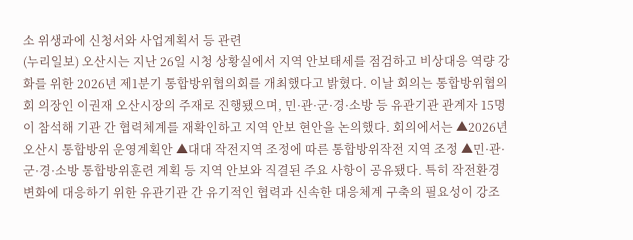소 위생과에 신청서와 사업계획서 등 관련
(누리일보) 오산시는 지난 26일 시청 상황실에서 지역 안보태세를 점검하고 비상대응 역량 강화를 위한 2026년 제1분기 통합방위협의회를 개최했다고 밝혔다. 이날 회의는 통합방위협의회 의장인 이권재 오산시장의 주재로 진행됐으며, 민·관·군·경·소방 등 유관기관 관계자 15명이 참석해 기관 간 협력체계를 재확인하고 지역 안보 현안을 논의했다. 회의에서는 ▲2026년 오산시 통합방위 운영계획안 ▲대대 작전지역 조정에 따른 통합방위작전 지역 조정 ▲민·관·군·경·소방 통합방위훈련 계획 등 지역 안보와 직결된 주요 사항이 공유됐다. 특히 작전환경 변화에 대응하기 위한 유관기관 간 유기적인 협력과 신속한 대응체계 구축의 필요성이 강조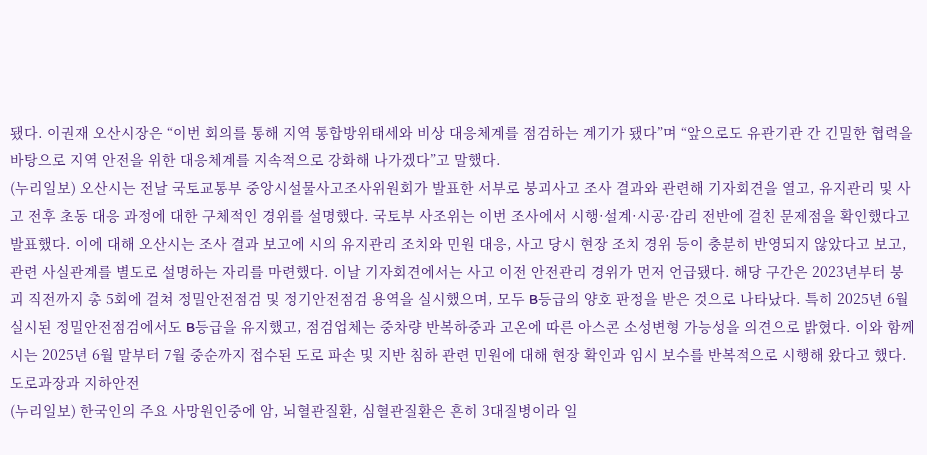됐다. 이권재 오산시장은 “이번 회의를 통해 지역 통합방위태세와 비상 대응체계를 점검하는 계기가 됐다”며 “앞으로도 유관기관 간 긴밀한 협력을 바탕으로 지역 안전을 위한 대응체계를 지속적으로 강화해 나가겠다”고 말했다.
(누리일보) 오산시는 전날 국토교통부 중앙시설물사고조사위원회가 발표한 서부로 붕괴사고 조사 결과와 관련해 기자회견을 열고, 유지관리 및 사고 전후 초동 대응 과정에 대한 구체적인 경위를 설명했다. 국토부 사조위는 이번 조사에서 시행·설계·시공·감리 전반에 걸친 문제점을 확인했다고 발표했다. 이에 대해 오산시는 조사 결과 보고에 시의 유지관리 조치와 민원 대응, 사고 당시 현장 조치 경위 등이 충분히 반영되지 않았다고 보고, 관련 사실관계를 별도로 설명하는 자리를 마련했다. 이날 기자회견에서는 사고 이전 안전관리 경위가 먼저 언급됐다. 해당 구간은 2023년부터 붕괴 직전까지 총 5회에 걸쳐 정밀안전점검 및 정기안전점검 용역을 실시했으며, 모두 B등급의 양호 판정을 받은 것으로 나타났다. 특히 2025년 6월 실시된 정밀안전점검에서도 B등급을 유지했고, 점검업체는 중차량 반복하중과 고온에 따른 아스콘 소성변형 가능성을 의견으로 밝혔다. 이와 함께 시는 2025년 6월 말부터 7월 중순까지 접수된 도로 파손 및 지반 침하 관련 민원에 대해 현장 확인과 임시 보수를 반복적으로 시행해 왔다고 했다. 도로과장과 지하안전
(누리일보) 한국인의 주요 사망원인중에 암, 뇌혈관질환, 심혈관질환은 흔히 3대질병이라 일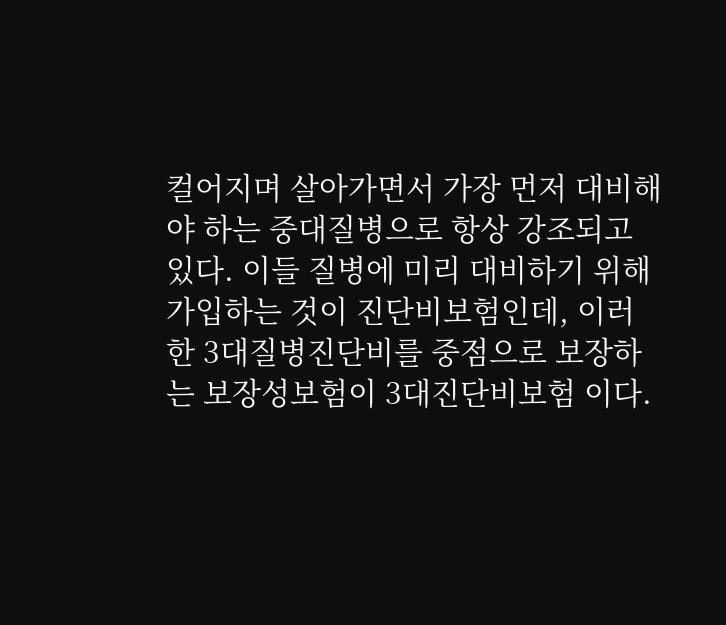컬어지며 살아가면서 가장 먼저 대비해야 하는 중대질병으로 항상 강조되고 있다. 이들 질병에 미리 대비하기 위해 가입하는 것이 진단비보험인데, 이러한 3대질병진단비를 중점으로 보장하는 보장성보험이 3대진단비보험 이다.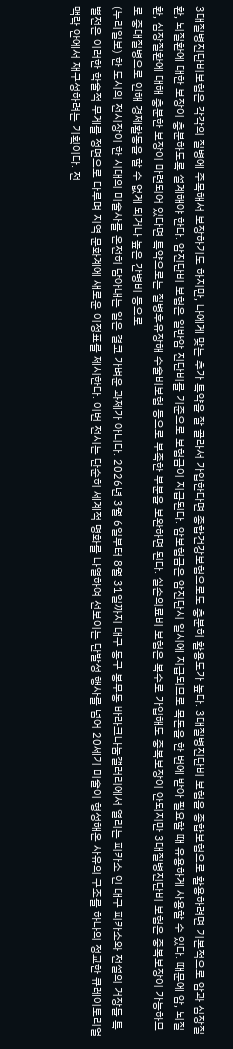3대질병진단비보험은 각각의 질병에 주목해서 보장하기도 하지만, 나에게 맞는 추가 특약을 잘 골라서 가입한다면 종합건강보험으로도 충분히 활용도가 높다. 3대질병진단비 보험을 종합보험으로 활용하려면 기본적으로 암과 심장질환, 뇌질환에 대한 보장이 충분하도록 설계해야 한다. 암진단비 보험은 일반암 진단비를 기준으로 보험금이 지급된다. 암보험금은 암진단시 일시에 지급되므로 목돈을 한 번에 받아 필요할 때 유용하게 사용할 수 있다. 때문에 암, 뇌질환, 심장질환에 대해 충분한 보장이 마련되어 있다면 특약으로는 질병후유장해 수술비보험 등으로 부족한 부분을 보완하면 된다. 실손의료비 보험은 복수로 가입해도 중복보장이 안되지만 3대질병진단비 보험은 중복보장이 가능하므로 중대질병으로 인해 경제활동을 할 수 없게 되거나 높은 간병비 등으로
(누리일보) 한 도시의 전시장이 한 시대의 미술사를 온전히 담아내는 일은 결코 가벼운 과제가 아니다. 2026년 3월 6일부터 8월 31일까지 대구 동구 봉무동 바라크나눔갤러리에서 열리는 피카소 인 대구 피카소와 전설의 거장들 특별전은 이러한 학술적 무게를 정면으로 다루며 지역 문화계에 새로운 이정표를 제시한다. 이번 전시는 단순히 세계적 명화를 나열하여 선보이는 단발성 행사를 넘어 20세기 미술이 형성해온 사유의 구조를 하나의 정교한 큐레이토리얼 맥락 안에서 재구성하려는 기획이다. 전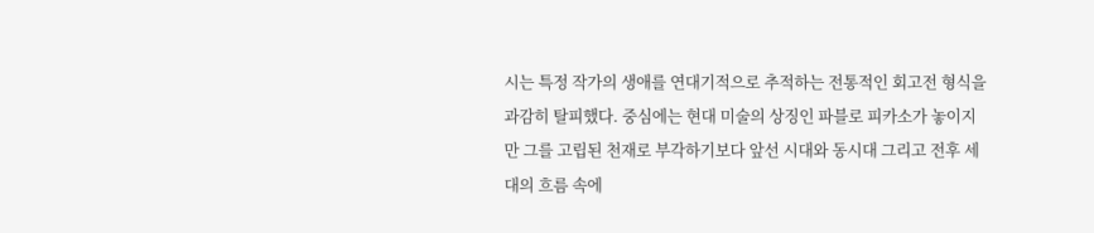시는 특정 작가의 생애를 연대기적으로 추적하는 전통적인 회고전 형식을 과감히 탈피했다. 중심에는 현대 미술의 상징인 파블로 피카소가 놓이지만 그를 고립된 천재로 부각하기보다 앞선 시대와 동시대 그리고 전후 세대의 흐름 속에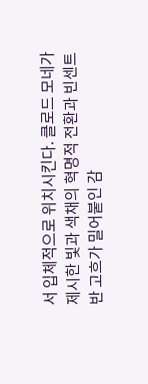서 입체적으로 위치시킨다. 클로드 모네가 제시한 빛과 색채의 혁명적 전환과 빈센트 반 고흐가 밀어붙인 감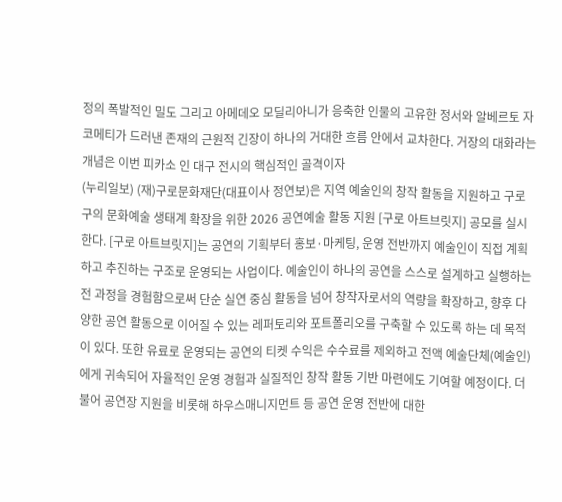정의 폭발적인 밀도 그리고 아메데오 모딜리아니가 응축한 인물의 고유한 정서와 알베르토 자코메티가 드러낸 존재의 근원적 긴장이 하나의 거대한 흐름 안에서 교차한다. 거장의 대화라는 개념은 이번 피카소 인 대구 전시의 핵심적인 골격이자
(누리일보) (재)구로문화재단(대표이사 정연보)은 지역 예술인의 창작 활동을 지원하고 구로구의 문화예술 생태계 확장을 위한 2026 공연예술 활동 지원 [구로 아트브릿지] 공모를 실시한다. [구로 아트브릿지]는 공연의 기획부터 홍보·마케팅, 운영 전반까지 예술인이 직접 계획하고 추진하는 구조로 운영되는 사업이다. 예술인이 하나의 공연을 스스로 설계하고 실행하는 전 과정을 경험함으로써 단순 실연 중심 활동을 넘어 창작자로서의 역량을 확장하고, 향후 다양한 공연 활동으로 이어질 수 있는 레퍼토리와 포트폴리오를 구축할 수 있도록 하는 데 목적이 있다. 또한 유료로 운영되는 공연의 티켓 수익은 수수료를 제외하고 전액 예술단체(예술인)에게 귀속되어 자율적인 운영 경험과 실질적인 창작 활동 기반 마련에도 기여할 예정이다. 더불어 공연장 지원을 비롯해 하우스매니지먼트 등 공연 운영 전반에 대한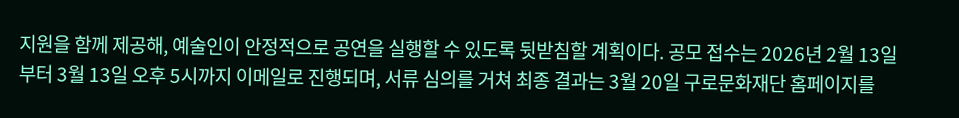지원을 함께 제공해, 예술인이 안정적으로 공연을 실행할 수 있도록 뒷받침할 계획이다. 공모 접수는 2026년 2월 13일부터 3월 13일 오후 5시까지 이메일로 진행되며, 서류 심의를 거쳐 최종 결과는 3월 20일 구로문화재단 홈페이지를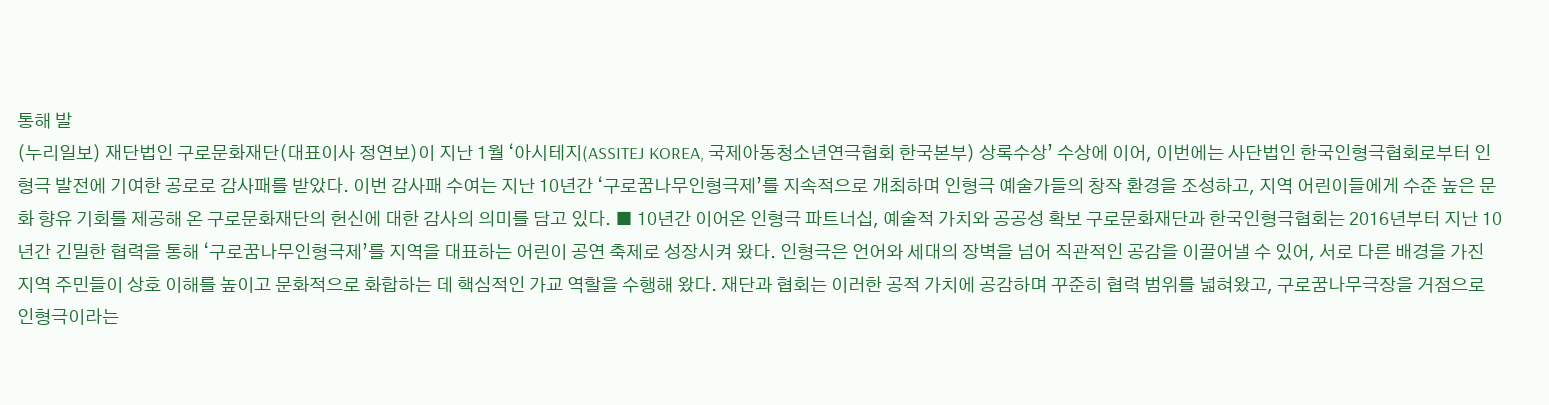통해 발
(누리일보) 재단법인 구로문화재단(대표이사 정연보)이 지난 1월 ‘아시테지(ASSITEJ KOREA, 국제아동청소년연극협회 한국본부) 상록수상’ 수상에 이어, 이번에는 사단법인 한국인형극협회로부터 인형극 발전에 기여한 공로로 감사패를 받았다. 이번 감사패 수여는 지난 10년간 ‘구로꿈나무인형극제’를 지속적으로 개최하며 인형극 예술가들의 창작 환경을 조성하고, 지역 어린이들에게 수준 높은 문화 향유 기회를 제공해 온 구로문화재단의 헌신에 대한 감사의 의미를 담고 있다. ■ 10년간 이어온 인형극 파트너십, 예술적 가치와 공공성 확보 구로문화재단과 한국인형극협회는 2016년부터 지난 10년간 긴밀한 협력을 통해 ‘구로꿈나무인형극제’를 지역을 대표하는 어린이 공연 축제로 성장시켜 왔다. 인형극은 언어와 세대의 장벽을 넘어 직관적인 공감을 이끌어낼 수 있어, 서로 다른 배경을 가진 지역 주민들이 상호 이해를 높이고 문화적으로 화합하는 데 핵심적인 가교 역할을 수행해 왔다. 재단과 협회는 이러한 공적 가치에 공감하며 꾸준히 협력 범위를 넓혀왔고, 구로꿈나무극장을 거점으로 인형극이라는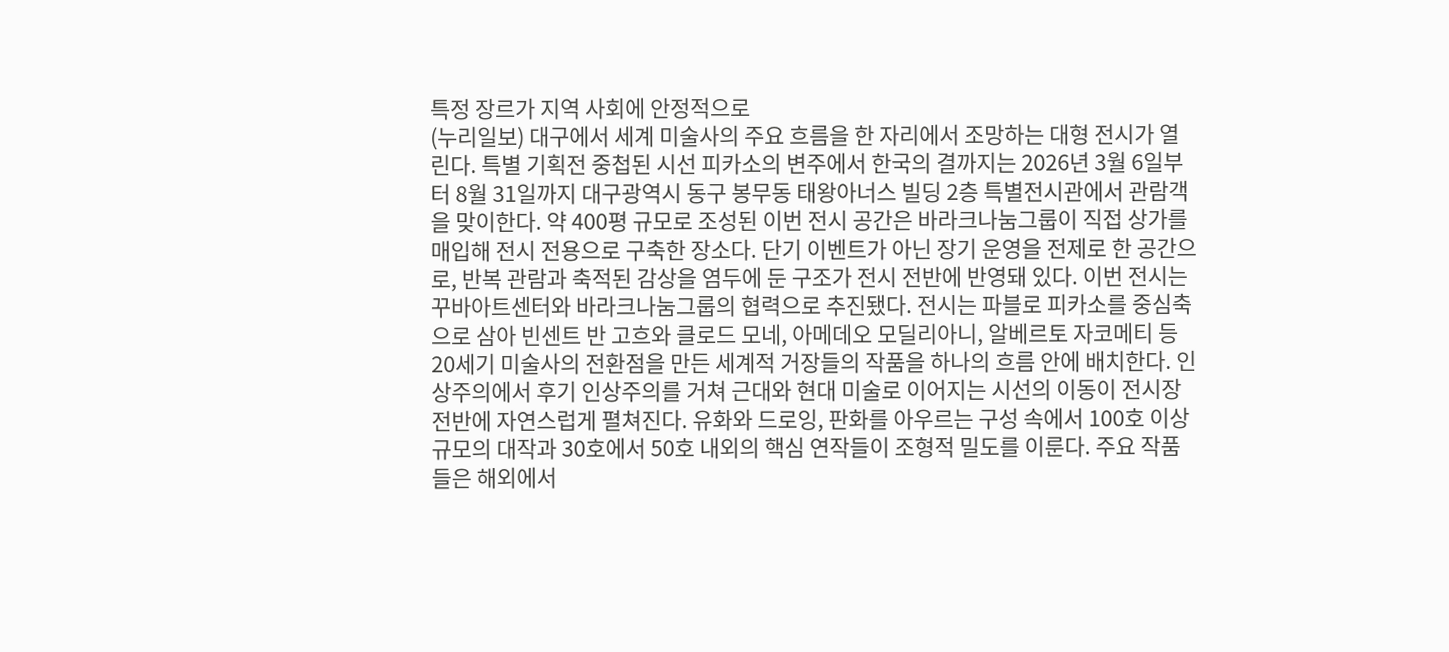특정 장르가 지역 사회에 안정적으로
(누리일보) 대구에서 세계 미술사의 주요 흐름을 한 자리에서 조망하는 대형 전시가 열린다. 특별 기획전 중첩된 시선 피카소의 변주에서 한국의 결까지는 2026년 3월 6일부터 8월 31일까지 대구광역시 동구 봉무동 태왕아너스 빌딩 2층 특별전시관에서 관람객을 맞이한다. 약 400평 규모로 조성된 이번 전시 공간은 바라크나눔그룹이 직접 상가를 매입해 전시 전용으로 구축한 장소다. 단기 이벤트가 아닌 장기 운영을 전제로 한 공간으로, 반복 관람과 축적된 감상을 염두에 둔 구조가 전시 전반에 반영돼 있다. 이번 전시는 꾸바아트센터와 바라크나눔그룹의 협력으로 추진됐다. 전시는 파블로 피카소를 중심축으로 삼아 빈센트 반 고흐와 클로드 모네, 아메데오 모딜리아니, 알베르토 자코메티 등 20세기 미술사의 전환점을 만든 세계적 거장들의 작품을 하나의 흐름 안에 배치한다. 인상주의에서 후기 인상주의를 거쳐 근대와 현대 미술로 이어지는 시선의 이동이 전시장 전반에 자연스럽게 펼쳐진다. 유화와 드로잉, 판화를 아우르는 구성 속에서 100호 이상 규모의 대작과 30호에서 50호 내외의 핵심 연작들이 조형적 밀도를 이룬다. 주요 작품들은 해외에서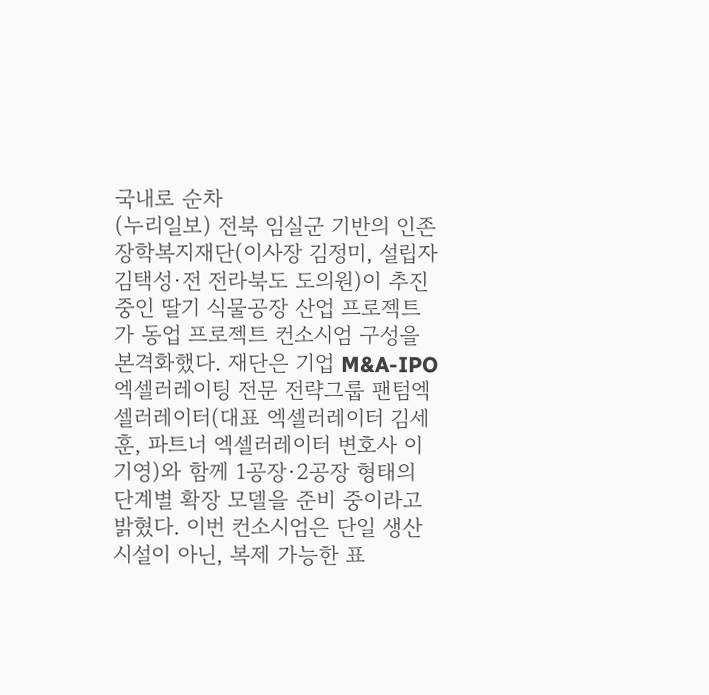국내로 순차
(누리일보) 전북 임실군 기반의 인존장학복지재단(이사장 김정미, 설립자 김택성·전 전라북도 도의원)이 추진 중인 딸기 식물공장 산업 프로젝트가 동업 프로젝트 컨소시엄 구성을 본격화했다. 재단은 기업 M&A-IPO 엑셀러레이팅 전문 전략그룹 팬텀엑셀러레이터(대표 엑셀러레이터 김세훈, 파트너 엑셀러레이터 변호사 이기영)와 함께 1공장·2공장 형태의 단계별 확장 모델을 준비 중이라고 밝혔다. 이번 컨소시엄은 단일 생산 시설이 아닌, 복제 가능한 표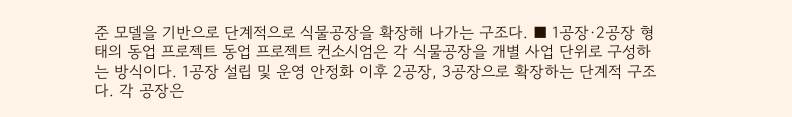준 모델을 기반으로 단계적으로 식물공장을 확장해 나가는 구조다. ■ 1공장·2공장 형태의 동업 프로젝트 동업 프로젝트 컨소시엄은 각 식물공장을 개별 사업 단위로 구성하는 방식이다. 1공장 설립 및 운영 안정화 이후 2공장, 3공장으로 확장하는 단계적 구조다. 각 공장은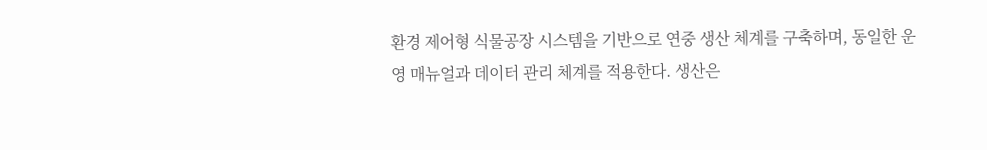환경 제어형 식물공장 시스템을 기반으로 연중 생산 체계를 구축하며, 동일한 운영 매뉴얼과 데이터 관리 체계를 적용한다. 생산은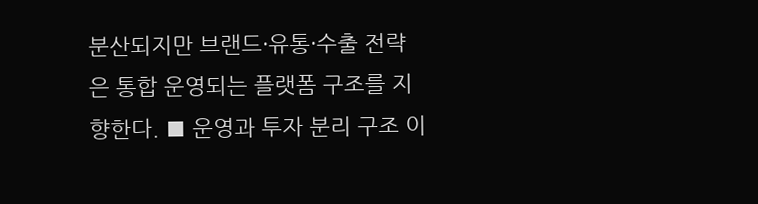분산되지만 브랜드·유통·수출 전략은 통합 운영되는 플랫폼 구조를 지향한다. ■ 운영과 투자 분리 구조 이